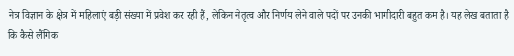नेत्र विज्ञान के क्षेत्र में महिलाएं बड़ी संख्या में प्रवेश कर रही हैं, लेकिन नेतृत्व और निर्णय लेने वाले पदों पर उनकी भागीदारी बहुत कम है। यह लेख बताता है कि कैसे लैंगिक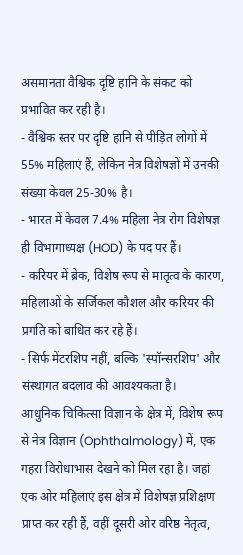असमानता वैश्विक दृष्टि हानि के संकट को प्रभावित कर रही है।
- वैश्विक स्तर पर दृष्टि हानि से पीड़ित लोगों में 55% महिलाएं हैं, लेकिन नेत्र विशेषज्ञों में उनकी संख्या केवल 25-30% है।
- भारत में केवल 7.4% महिला नेत्र रोग विशेषज्ञ ही विभागाध्यक्ष (HOD) के पद पर हैं।
- करियर में ब्रेक, विशेष रूप से मातृत्व के कारण, महिलाओं के सर्जिकल कौशल और करियर की प्रगति को बाधित कर रहे हैं।
- सिर्फ मेंटरशिप नहीं, बल्कि 'स्पॉन्सरशिप' और संस्थागत बदलाव की आवश्यकता है।
आधुनिक चिकित्सा विज्ञान के क्षेत्र में, विशेष रूप से नेत्र विज्ञान (Ophthalmology) में, एक गहरा विरोधाभास देखने को मिल रहा है। जहां एक ओर महिलाएं इस क्षेत्र में विशेषज्ञ प्रशिक्षण प्राप्त कर रही हैं, वहीं दूसरी ओर वरिष्ठ नेतृत्व,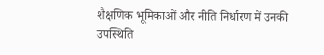शैक्षणिक भूमिकाओं और नीति निर्धारण में उनकी उपस्थिति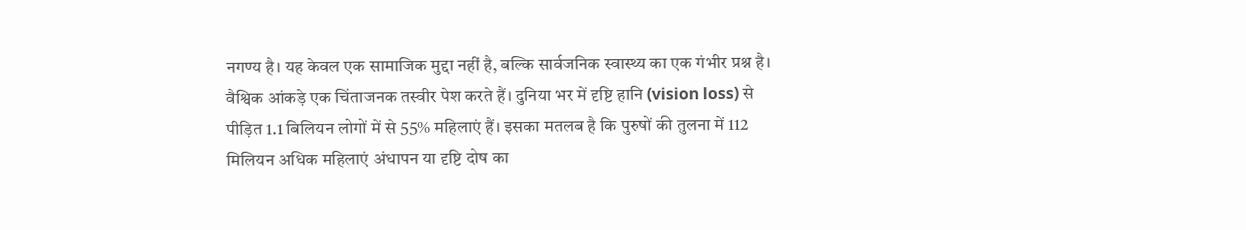नगण्य है। यह केवल एक सामाजिक मुद्दा नहीं है, बल्कि सार्वजनिक स्वास्थ्य का एक गंभीर प्रश्न है।
वैश्विक आंकड़े एक चिंताजनक तस्वीर पेश करते हैं। दुनिया भर में दृष्टि हानि (vision loss) से पीड़ित 1.1 बिलियन लोगों में से 55% महिलाएं हैं। इसका मतलब है कि पुरुषों की तुलना में 112 मिलियन अधिक महिलाएं अंधापन या दृष्टि दोष का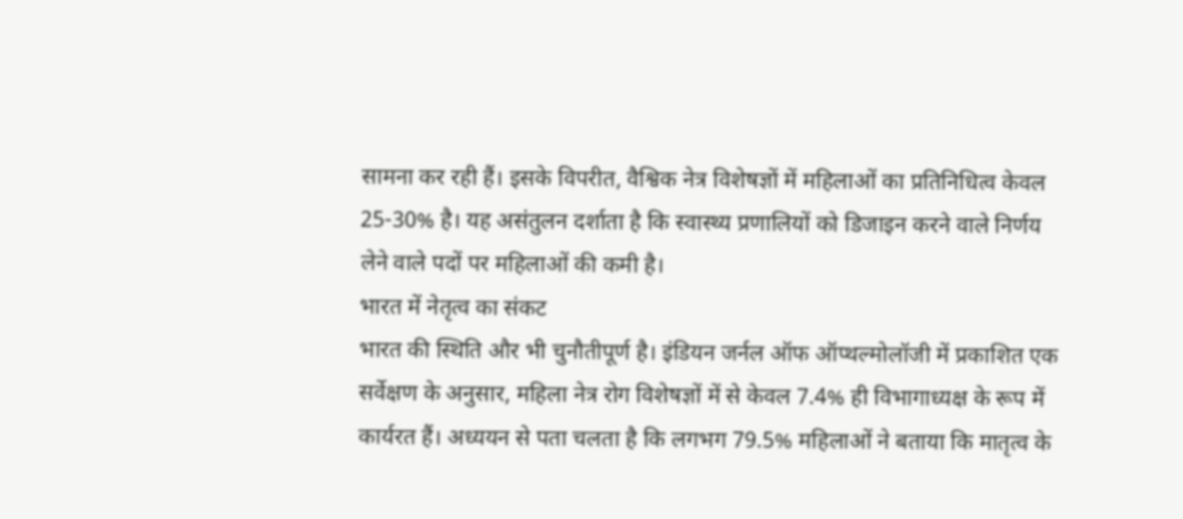सामना कर रही हैं। इसके विपरीत, वैश्विक नेत्र विशेषज्ञों में महिलाओं का प्रतिनिधित्व केवल 25-30% है। यह असंतुलन दर्शाता है कि स्वास्थ्य प्रणालियों को डिजाइन करने वाले निर्णय लेने वाले पदों पर महिलाओं की कमी है।
भारत में नेतृत्व का संकट
भारत की स्थिति और भी चुनौतीपूर्ण है। इंडियन जर्नल ऑफ ऑप्थल्मोलॉजी में प्रकाशित एक सर्वेक्षण के अनुसार, महिला नेत्र रोग विशेषज्ञों में से केवल 7.4% ही विभागाध्यक्ष के रूप में कार्यरत हैं। अध्ययन से पता चलता है कि लगभग 79.5% महिलाओं ने बताया कि मातृत्व के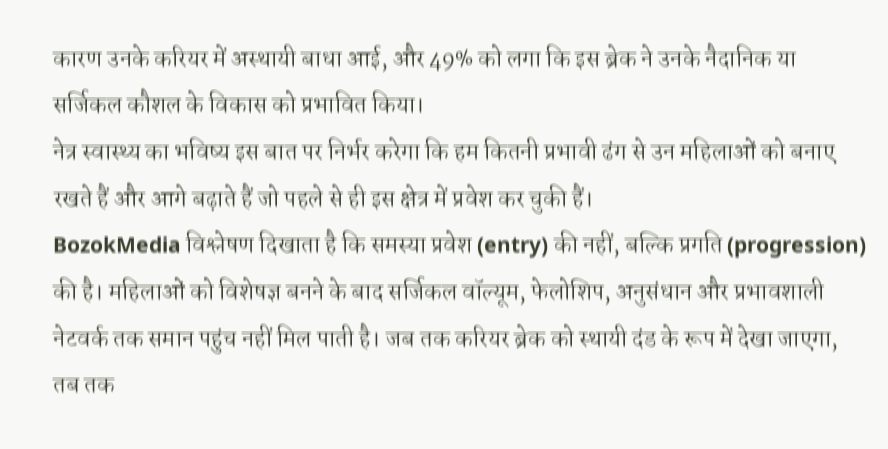कारण उनके करियर में अस्थायी बाधा आई, और 49% को लगा कि इस ब्रेक ने उनके नैदानिक या सर्जिकल कौशल के विकास को प्रभावित किया।
नेत्र स्वास्थ्य का भविष्य इस बात पर निर्भर करेगा कि हम कितनी प्रभावी ढंग से उन महिलाओं को बनाए रखते हैं और आगे बढ़ाते हैं जो पहले से ही इस क्षेत्र में प्रवेश कर चुकी हैं।
BozokMedia विश्लेषण दिखाता है कि समस्या प्रवेश (entry) की नहीं, बल्कि प्रगति (progression) की है। महिलाओं को विशेषज्ञ बनने के बाद सर्जिकल वॉल्यूम, फेलोशिप, अनुसंधान और प्रभावशाली नेटवर्क तक समान पहुंच नहीं मिल पाती है। जब तक करियर ब्रेक को स्थायी दंड के रूप में देखा जाएगा, तब तक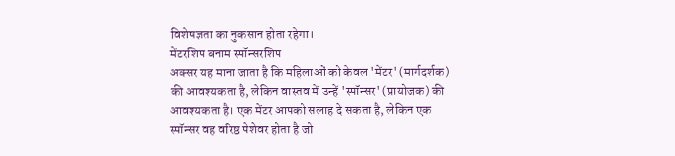विशेषज्ञता का नुकसान होता रहेगा।
मेंटरशिप बनाम स्पॉन्सरशिप
अक्सर यह माना जाता है कि महिलाओं को केवल 'मेंटर' (मार्गदर्शक) की आवश्यकता है, लेकिन वास्तव में उन्हें 'स्पॉन्सर' (प्रायोजक) की आवश्यकता है। एक मेंटर आपको सलाह दे सकता है, लेकिन एक स्पॉन्सर वह वरिष्ठ पेशेवर होता है जो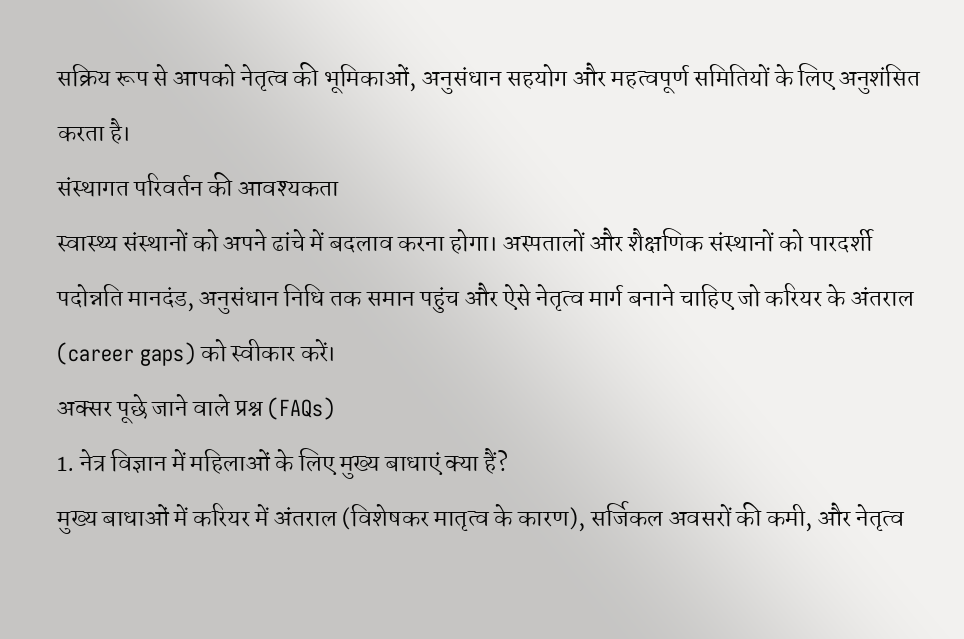सक्रिय रूप से आपको नेतृत्व की भूमिकाओं, अनुसंधान सहयोग और महत्वपूर्ण समितियों के लिए अनुशंसित करता है।
संस्थागत परिवर्तन की आवश्यकता
स्वास्थ्य संस्थानों को अपने ढांचे में बदलाव करना होगा। अस्पतालों और शैक्षणिक संस्थानों को पारदर्शी पदोन्नति मानदंड, अनुसंधान निधि तक समान पहुंच और ऐसे नेतृत्व मार्ग बनाने चाहिए जो करियर के अंतराल (career gaps) को स्वीकार करें।
अक्सर पूछे जाने वाले प्रश्न (FAQs)
1. नेत्र विज्ञान में महिलाओं के लिए मुख्य बाधाएं क्या हैं?
मुख्य बाधाओं में करियर में अंतराल (विशेषकर मातृत्व के कारण), सर्जिकल अवसरों की कमी, और नेतृत्व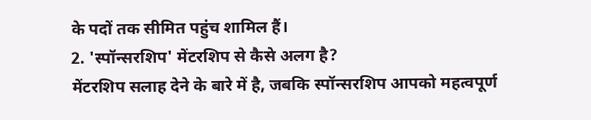के पदों तक सीमित पहुंच शामिल हैं।
2. 'स्पॉन्सरशिप' मेंटरशिप से कैसे अलग है?
मेंटरशिप सलाह देने के बारे में है, जबकि स्पॉन्सरशिप आपको महत्वपूर्ण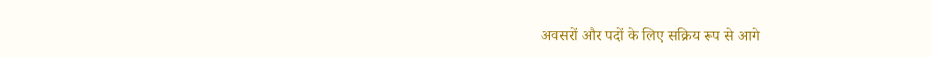अवसरों और पदों के लिए सक्रिय रूप से आगे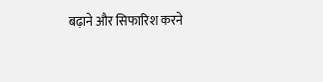बढ़ाने और सिफारिश करने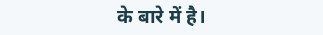के बारे में है।